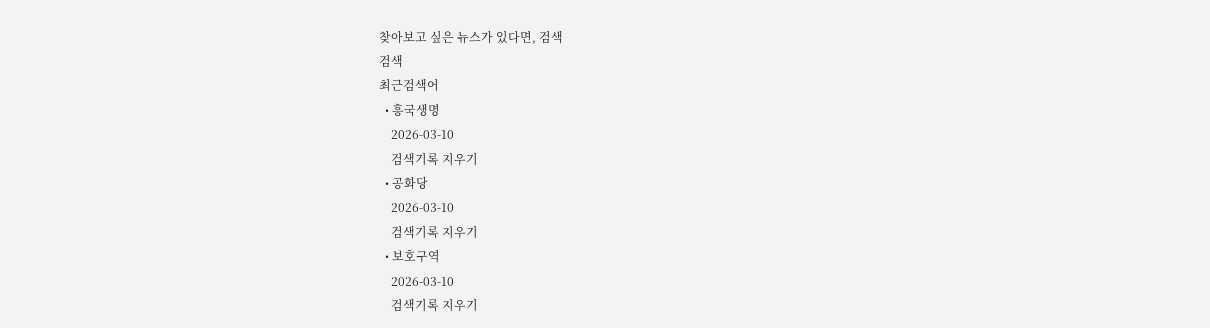찾아보고 싶은 뉴스가 있다면, 검색
검색
최근검색어
  • 흥국생명
    2026-03-10
    검색기록 지우기
  • 공화당
    2026-03-10
    검색기록 지우기
  • 보호구역
    2026-03-10
    검색기록 지우기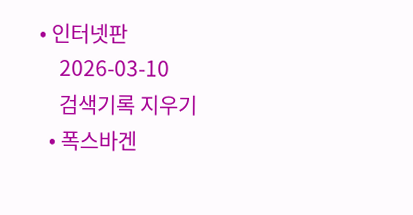• 인터넷판
    2026-03-10
    검색기록 지우기
  • 폭스바겐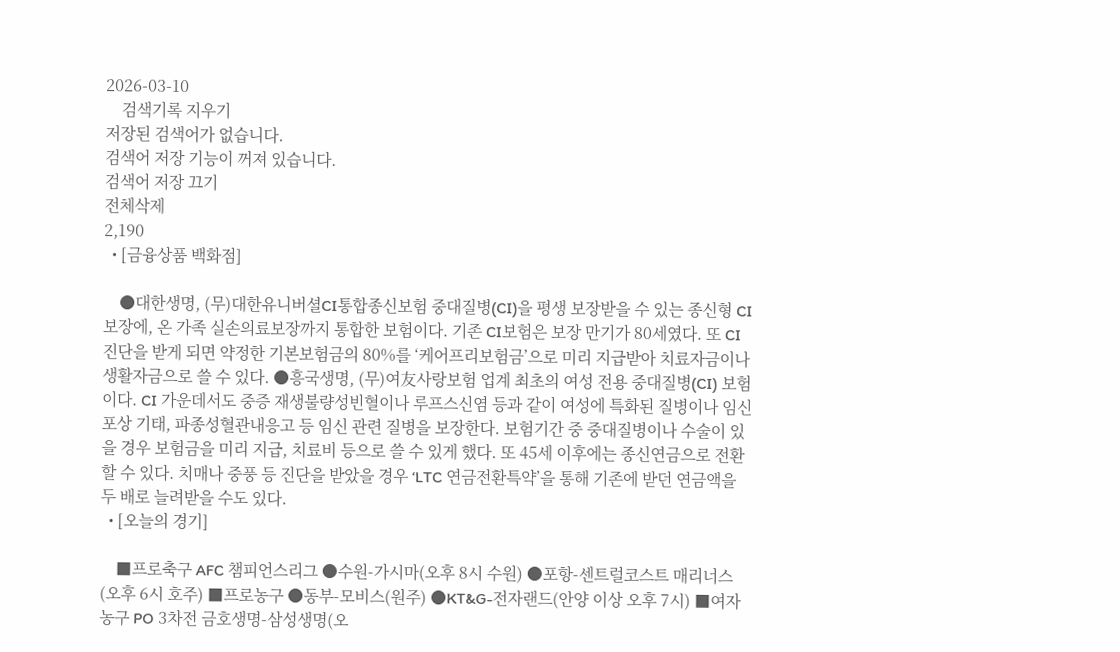2026-03-10
    검색기록 지우기
저장된 검색어가 없습니다.
검색어 저장 기능이 꺼져 있습니다.
검색어 저장 끄기
전체삭제
2,190
  • [금융상품 백화점]

    ●대한생명, (무)대한유니버셜CI통합종신보험 중대질병(CI)을 평생 보장받을 수 있는 종신형 CI보장에, 온 가족 실손의료보장까지 통합한 보험이다. 기존 CI보험은 보장 만기가 80세였다. 또 CI 진단을 받게 되면 약정한 기본보험금의 80%를 ‘케어프리보험금’으로 미리 지급받아 치료자금이나 생활자금으로 쓸 수 있다. ●흥국생명, (무)여友사랑보험 업계 최초의 여성 전용 중대질병(CI) 보험이다. CI 가운데서도 중증 재생불량성빈혈이나 루프스신염 등과 같이 여성에 특화된 질병이나 임신 포상 기태, 파종성혈관내응고 등 임신 관련 질병을 보장한다. 보험기간 중 중대질병이나 수술이 있을 경우 보험금을 미리 지급, 치료비 등으로 쓸 수 있게 했다. 또 45세 이후에는 종신연금으로 전환할 수 있다. 치매나 중풍 등 진단을 받았을 경우 ‘LTC 연금전환특약’을 통해 기존에 받던 연금액을 두 배로 늘려받을 수도 있다.
  • [오늘의 경기]

    ■프로축구 AFC 챔피언스리그 ●수원-가시마(오후 8시 수원) ●포항-센트럴코스트 매리너스(오후 6시 호주) ■프로농구 ●동부-모비스(원주) ●KT&G-전자랜드(안양 이상 오후 7시) ■여자농구 PO 3차전 금호생명-삼성생명(오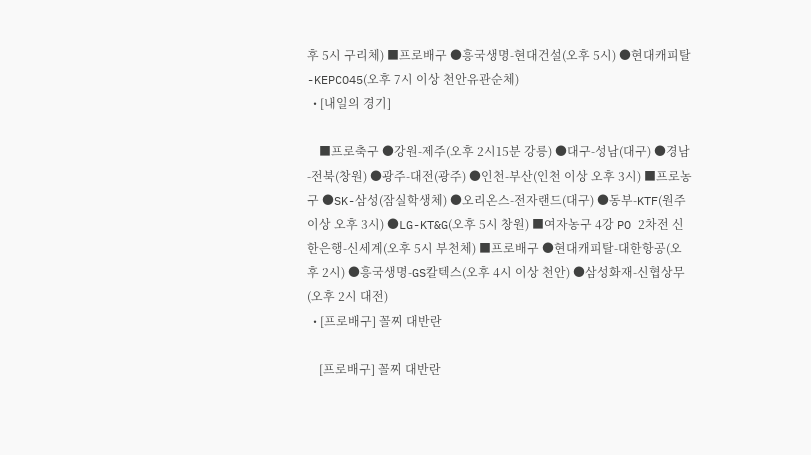후 5시 구리체) ■프로배구 ●흥국생명-현대건설(오후 5시) ●현대캐피탈-KEPCO45(오후 7시 이상 천안유관순체)
  • [내일의 경기]

    ■프로축구 ●강원-제주(오후 2시15분 강릉) ●대구-성남(대구) ●경남-전북(창원) ●광주-대전(광주) ●인천-부산(인천 이상 오후 3시) ■프로농구 ●SK-삼성(잠실학생체) ●오리온스-전자랜드(대구) ●동부-KTF(원주 이상 오후 3시) ●LG-KT&G(오후 5시 창원) ■여자농구 4강 PO 2차전 신한은행-신세계(오후 5시 부천체) ■프로배구 ●현대캐피탈-대한항공(오후 2시) ●흥국생명-GS칼텍스(오후 4시 이상 천안) ●삼성화재-신협상무(오후 2시 대전)
  • [프로배구] 꼴찌 대반란

    [프로배구] 꼴찌 대반란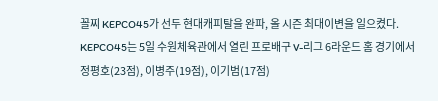꼴찌 KEPCO45가 선두 현대캐피탈을 완파, 올 시즌 최대이변을 일으켰다. KEPCO45는 5일 수원체육관에서 열린 프로배구 V-리그 6라운드 홈 경기에서 정평호(23점), 이병주(19점), 이기범(17점)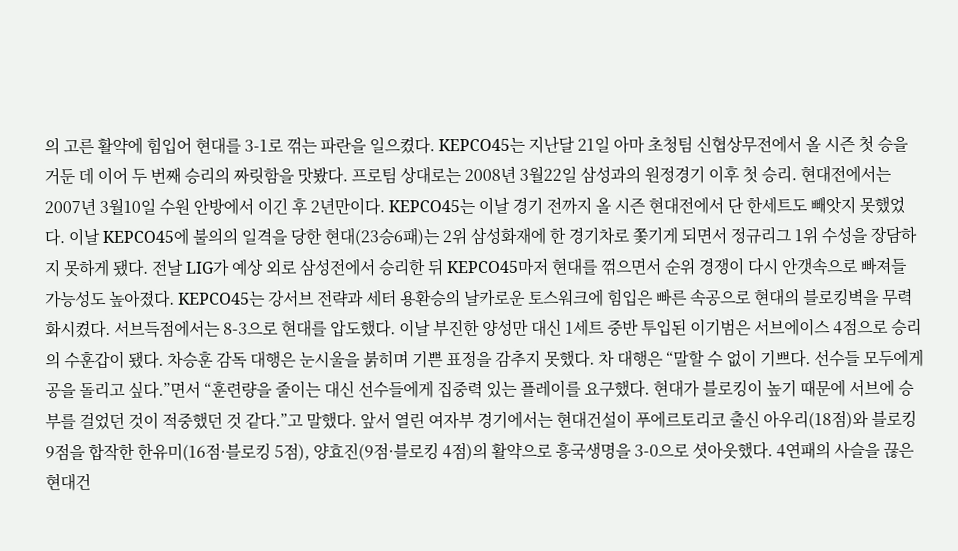의 고른 활약에 힘입어 현대를 3-1로 꺾는 파란을 일으켰다. KEPCO45는 지난달 21일 아마 초청팀 신협상무전에서 올 시즌 첫 승을 거둔 데 이어 두 번째 승리의 짜릿함을 맛봤다. 프로팀 상대로는 2008년 3월22일 삼성과의 원정경기 이후 첫 승리. 현대전에서는 2007년 3월10일 수원 안방에서 이긴 후 2년만이다. KEPCO45는 이날 경기 전까지 올 시즌 현대전에서 단 한세트도 빼앗지 못했었다. 이날 KEPCO45에 불의의 일격을 당한 현대(23승6패)는 2위 삼성화재에 한 경기차로 쫓기게 되면서 정규리그 1위 수성을 장담하지 못하게 됐다. 전날 LIG가 예상 외로 삼성전에서 승리한 뒤 KEPCO45마저 현대를 꺾으면서 순위 경쟁이 다시 안갯속으로 빠져들 가능성도 높아졌다. KEPCO45는 강서브 전략과 세터 용환승의 날카로운 토스워크에 힘입은 빠른 속공으로 현대의 블로킹벽을 무력화시켰다. 서브득점에서는 8-3으로 현대를 압도했다. 이날 부진한 양성만 대신 1세트 중반 투입된 이기범은 서브에이스 4점으로 승리의 수훈갑이 됐다. 차승훈 감독 대행은 눈시울을 붉히며 기쁜 표정을 감추지 못했다. 차 대행은 “말할 수 없이 기쁘다. 선수들 모두에게 공을 돌리고 싶다.”면서 “훈련량을 줄이는 대신 선수들에게 집중력 있는 플레이를 요구했다. 현대가 블로킹이 높기 때문에 서브에 승부를 걸었던 것이 적중했던 것 같다.”고 말했다. 앞서 열린 여자부 경기에서는 현대건설이 푸에르토리코 출신 아우리(18점)와 블로킹 9점을 합작한 한유미(16점·블로킹 5점), 양효진(9점·블로킹 4점)의 활약으로 흥국생명을 3-0으로 셧아웃했다. 4연패의 사슬을 끊은 현대건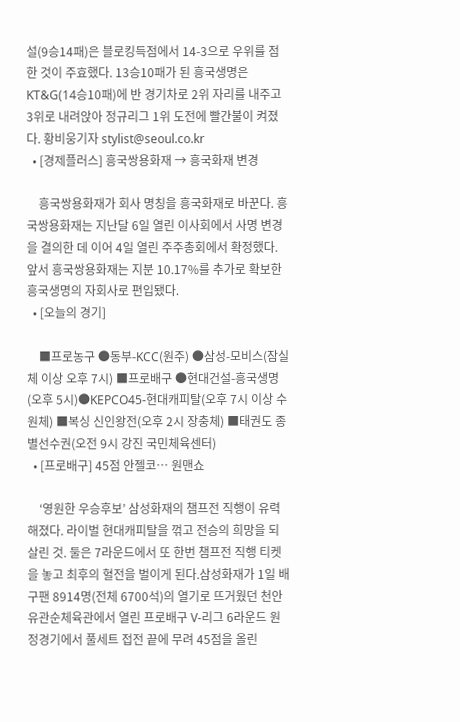설(9승14패)은 블로킹득점에서 14-3으로 우위를 점한 것이 주효했다. 13승10패가 된 흥국생명은 KT&G(14승10패)에 반 경기차로 2위 자리를 내주고 3위로 내려앉아 정규리그 1위 도전에 빨간불이 켜졌다. 황비웅기자 stylist@seoul.co.kr
  • [경제플러스] 흥국쌍용화재 → 흥국화재 변경

    흥국쌍용화재가 회사 명칭을 흥국화재로 바꾼다. 흥국쌍용화재는 지난달 6일 열린 이사회에서 사명 변경을 결의한 데 이어 4일 열린 주주총회에서 확정했다. 앞서 흥국쌍용화재는 지분 10.17%를 추가로 확보한 흥국생명의 자회사로 편입됐다.
  • [오늘의 경기]

    ■프로농구 ●동부-KCC(원주) ●삼성-모비스(잠실체 이상 오후 7시) ■프로배구 ●현대건설-흥국생명(오후 5시)●KEPCO45-현대캐피탈(오후 7시 이상 수원체) ■복싱 신인왕전(오후 2시 장충체) ■태권도 종별선수권(오전 9시 강진 국민체육센터)
  • [프로배구] 45점 안젤코… 원맨쇼

    ‘영원한 우승후보’ 삼성화재의 챔프전 직행이 유력해졌다. 라이벌 현대캐피탈을 꺾고 전승의 희망을 되살린 것. 둘은 7라운드에서 또 한번 챔프전 직행 티켓을 놓고 최후의 혈전을 벌이게 된다.삼성화재가 1일 배구팬 8914명(전체 6700석)의 열기로 뜨거웠던 천안 유관순체육관에서 열린 프로배구 V-리그 6라운드 원정경기에서 풀세트 접전 끝에 무려 45점을 올린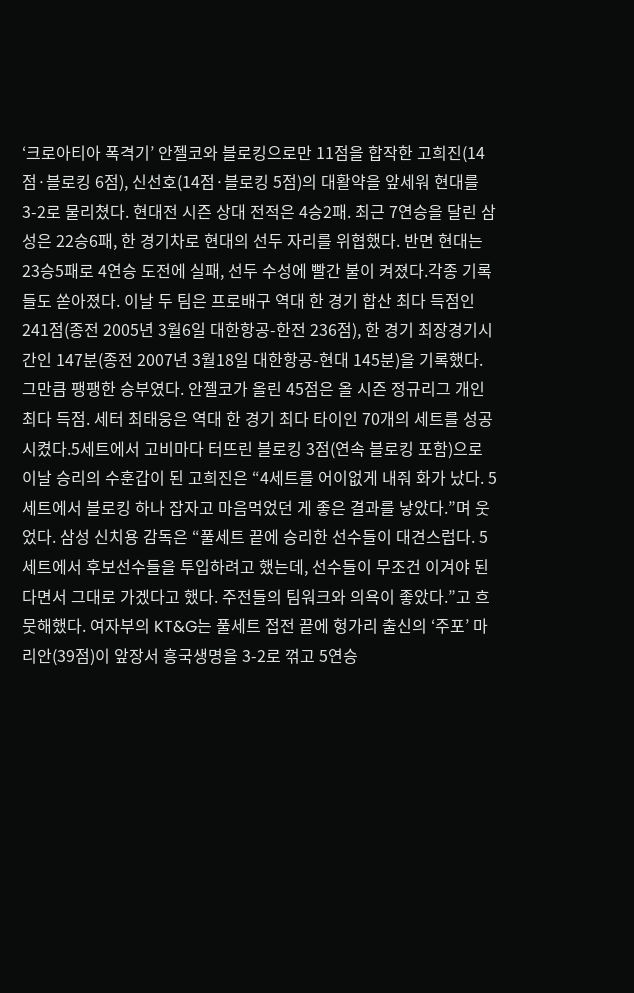‘크로아티아 폭격기’ 안젤코와 블로킹으로만 11점을 합작한 고희진(14점·블로킹 6점), 신선호(14점·블로킹 5점)의 대활약을 앞세워 현대를 3-2로 물리쳤다. 현대전 시즌 상대 전적은 4승2패. 최근 7연승을 달린 삼성은 22승6패, 한 경기차로 현대의 선두 자리를 위협했다. 반면 현대는 23승5패로 4연승 도전에 실패, 선두 수성에 빨간 불이 켜졌다.각종 기록들도 쏟아졌다. 이날 두 팀은 프로배구 역대 한 경기 합산 최다 득점인 241점(종전 2005년 3월6일 대한항공-한전 236점), 한 경기 최장경기시간인 147분(종전 2007년 3월18일 대한항공-현대 145분)을 기록했다. 그만큼 팽팽한 승부였다. 안젤코가 올린 45점은 올 시즌 정규리그 개인 최다 득점. 세터 최태웅은 역대 한 경기 최다 타이인 70개의 세트를 성공시켰다.5세트에서 고비마다 터뜨린 블로킹 3점(연속 블로킹 포함)으로 이날 승리의 수훈갑이 된 고희진은 “4세트를 어이없게 내줘 화가 났다. 5세트에서 블로킹 하나 잡자고 마음먹었던 게 좋은 결과를 낳았다.”며 웃었다. 삼성 신치용 감독은 “풀세트 끝에 승리한 선수들이 대견스럽다. 5세트에서 후보선수들을 투입하려고 했는데, 선수들이 무조건 이겨야 된다면서 그대로 가겠다고 했다. 주전들의 팀워크와 의욕이 좋았다.”고 흐뭇해했다. 여자부의 KT&G는 풀세트 접전 끝에 헝가리 출신의 ‘주포’ 마리안(39점)이 앞장서 흥국생명을 3-2로 꺾고 5연승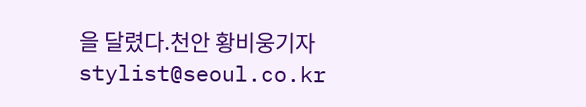을 달렸다.천안 황비웅기자 stylist@seoul.co.kr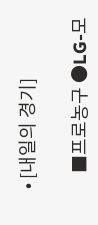• [내일의 경기]

    ■프로농구 ●LG-모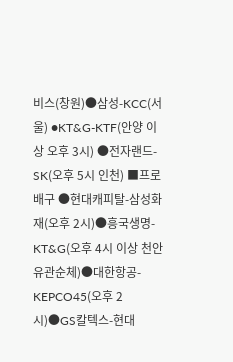비스(창원)●삼성-KCC(서울) ●KT&G-KTF(안양 이상 오후 3시) ●전자랜드-SK(오후 5시 인천) ■프로배구 ●현대캐피탈-삼성화재(오후 2시)●흥국생명-KT&G(오후 4시 이상 천안유관순체)●대한항공-KEPCO45(오후 2시)●GS칼텍스-현대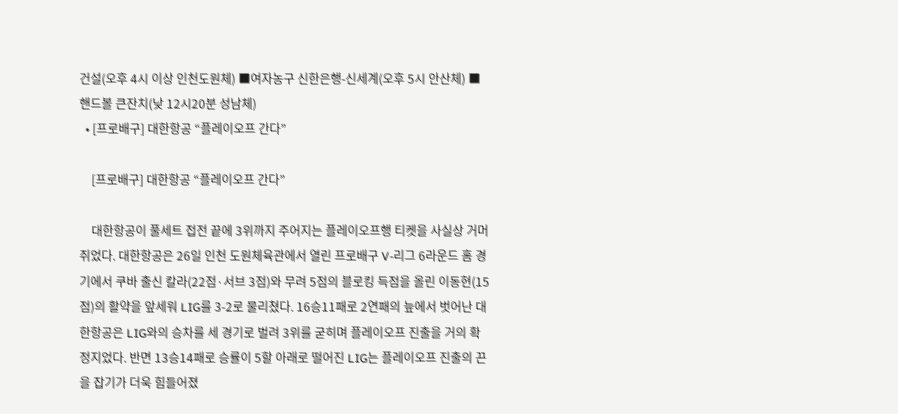건설(오후 4시 이상 인천도원체) ■여자농구 신한은행-신세계(오후 5시 안산체) ■핸드볼 큰잔치(낮 12시20분 성남체)
  • [프로배구] 대한항공 “플레이오프 간다”

    [프로배구] 대한항공 “플레이오프 간다”

    대한항공이 풀세트 접전 끝에 3위까지 주어지는 플레이오프행 티켓을 사실상 거머쥐었다. 대한항공은 26일 인천 도원체육관에서 열린 프로배구 V-리그 6라운드 홈 경기에서 쿠바 출신 칼라(22점·서브 3점)와 무려 5점의 블로킹 득점을 올린 이동현(15점)의 활약을 앞세워 LIG를 3-2로 물리쳤다. 16승11패로 2연패의 늪에서 벗어난 대한항공은 LIG와의 승차를 세 경기로 벌려 3위를 굳히며 플레이오프 진출을 거의 확정지었다. 반면 13승14패로 승률이 5할 아래로 떨어진 LIG는 플레이오프 진출의 끈을 잡기가 더욱 힘들어졌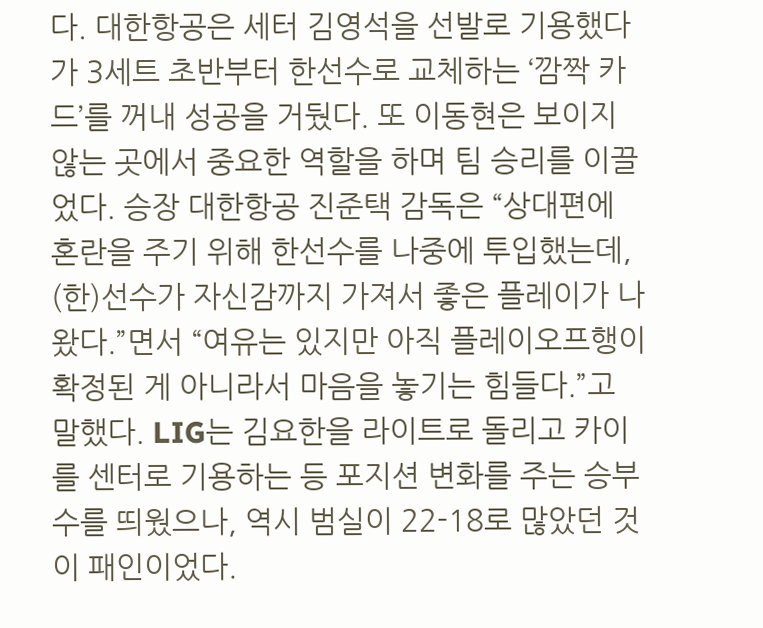다. 대한항공은 세터 김영석을 선발로 기용했다가 3세트 초반부터 한선수로 교체하는 ‘깜짝 카드’를 꺼내 성공을 거뒀다. 또 이동현은 보이지 않는 곳에서 중요한 역할을 하며 팀 승리를 이끌었다. 승장 대한항공 진준택 감독은 “상대편에 혼란을 주기 위해 한선수를 나중에 투입했는데, (한)선수가 자신감까지 가져서 좋은 플레이가 나왔다.”면서 “여유는 있지만 아직 플레이오프행이 확정된 게 아니라서 마음을 놓기는 힘들다.”고 말했다. LIG는 김요한을 라이트로 돌리고 카이를 센터로 기용하는 등 포지션 변화를 주는 승부수를 띄웠으나, 역시 범실이 22-18로 많았던 것이 패인이었다.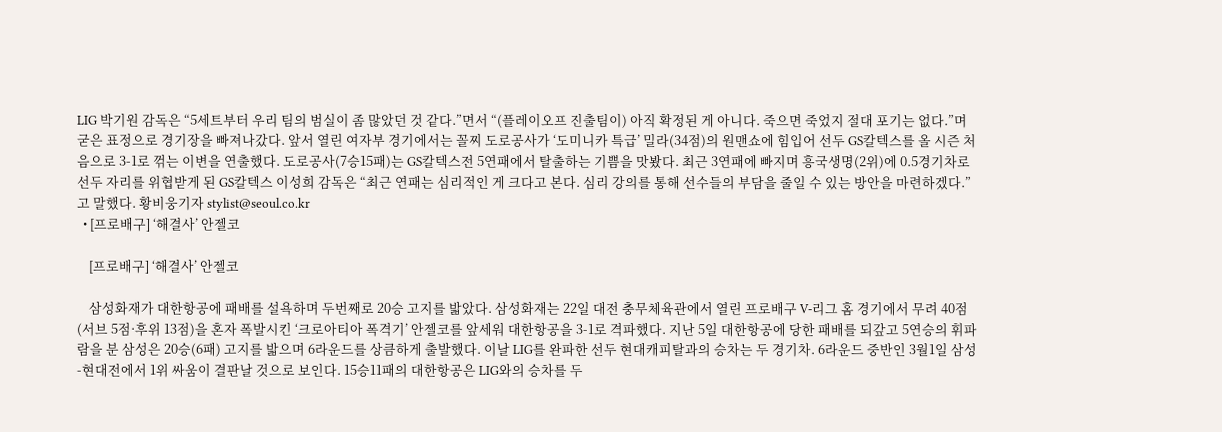LIG 박기원 감독은 “5세트부터 우리 팀의 범실이 좀 많았던 것 같다.”면서 “(플레이오프 진출팀이) 아직 확정된 게 아니다. 죽으면 죽었지 절대 포기는 없다.”며 굳은 표정으로 경기장을 빠져나갔다. 앞서 열린 여자부 경기에서는 꼴찌 도로공사가 ‘도미니카 특급’ 밀라(34점)의 원맨쇼에 힘입어 선두 GS칼텍스를 올 시즌 처음으로 3-1로 꺾는 이변을 연출했다. 도로공사(7승15패)는 GS칼텍스전 5연패에서 탈출하는 기쁨을 맛봤다. 최근 3연패에 빠지며 흥국생명(2위)에 0.5경기차로 선두 자리를 위협받게 된 GS칼텍스 이성희 감독은 “최근 연패는 심리적인 게 크다고 본다. 심리 강의를 통해 선수들의 부담을 줄일 수 있는 방안을 마련하겠다.”고 말했다. 황비웅기자 stylist@seoul.co.kr
  • [프로배구] ‘해결사’ 안젤코

    [프로배구] ‘해결사’ 안젤코

    삼성화재가 대한항공에 패배를 설욕하며 두번째로 20승 고지를 밟았다. 삼성화재는 22일 대전 충무체육관에서 열린 프로배구 V-리그 홈 경기에서 무려 40점(서브 5점·후위 13점)을 혼자 폭발시킨 ‘크로아티아 폭격기’ 안젤코를 앞세워 대한항공을 3-1로 격파했다. 지난 5일 대한항공에 당한 패배를 되갚고 5연승의 휘파람을 분 삼성은 20승(6패) 고지를 밟으며 6라운드를 상큼하게 출발했다. 이날 LIG를 완파한 선두 현대캐피탈과의 승차는 두 경기차. 6라운드 중반인 3월1일 삼성-현대전에서 1위 싸움이 결판날 것으로 보인다. 15승11패의 대한항공은 LIG와의 승차를 두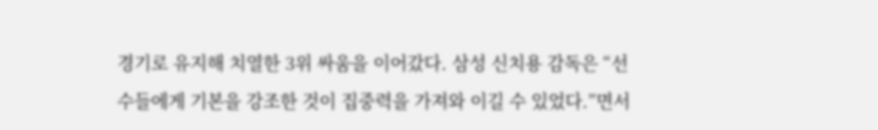경기로 유지해 치열한 3위 싸움을 이어갔다. 삼성 신치용 감독은 “선수들에게 기본을 강조한 것이 집중력을 가져와 이길 수 있었다.”면서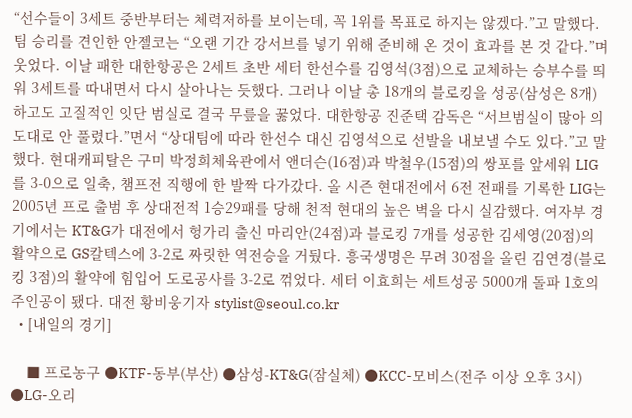“선수들이 3세트 중반부터는 체력저하를 보이는데, 꼭 1위를 목표로 하지는 않겠다.”고 말했다. 팀 승리를 견인한 안젤코는 “오랜 기간 강서브를 넣기 위해 준비해 온 것이 효과를 본 것 같다.”며 웃었다. 이날 패한 대한항공은 2세트 초반 세터 한선수를 김영석(3점)으로 교체하는 승부수를 띄워 3세트를 따내면서 다시 살아나는 듯했다. 그러나 이날 총 18개의 블로킹을 성공(삼성은 8개)하고도 고질적인 잇단 범실로 결국 무릎을 꿇었다. 대한항공 진준택 감독은 “서브범실이 많아 의도대로 안 풀렸다.”면서 “상대팀에 따라 한선수 대신 김영석으로 선발을 내보낼 수도 있다.”고 말했다. 현대캐피탈은 구미 박정희체육관에서 앤더슨(16점)과 박철우(15점)의 쌍포를 앞세워 LIG를 3-0으로 일축, 챔프전 직행에 한 발짝 다가갔다. 올 시즌 현대전에서 6전 전패를 기록한 LIG는 2005년 프로 출범 후 상대전적 1승29패를 당해 천적 현대의 높은 벽을 다시 실감했다. 여자부 경기에서는 KT&G가 대전에서 헝가리 출신 마리안(24점)과 블로킹 7개를 성공한 김세영(20점)의 활약으로 GS칼텍스에 3-2로 짜릿한 역전승을 거뒀다. 흥국생명은 무려 30점을 올린 김연경(블로킹 3점)의 활약에 힘입어 도로공사를 3-2로 꺾었다. 세터 이효희는 세트성공 5000개 돌파 1호의 주인공이 됐다. 대전 황비웅기자 stylist@seoul.co.kr
  • [내일의 경기]

    ■ 프로농구 ●KTF-동부(부산) ●삼성-KT&G(잠실체) ●KCC-모비스(전주 이상 오후 3시) ●LG-오리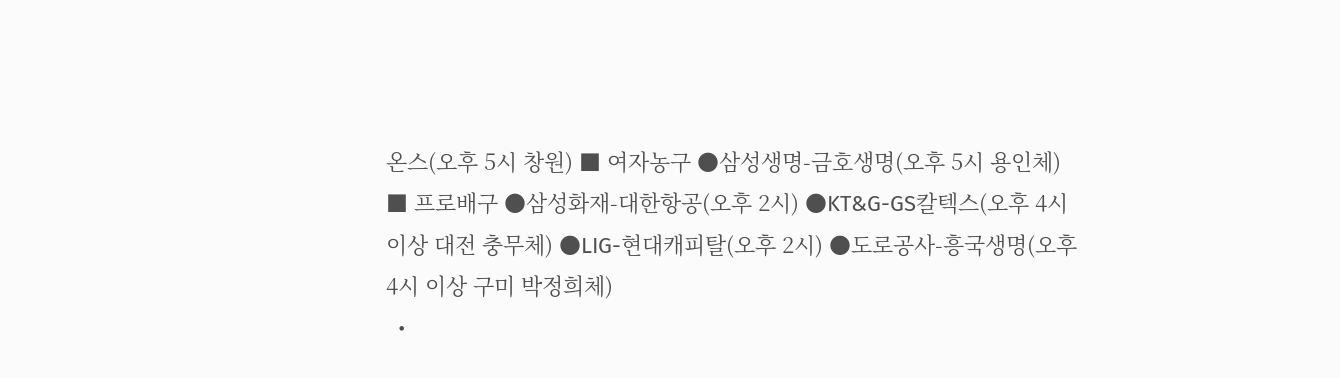온스(오후 5시 창원) ■ 여자농구 ●삼성생명-금호생명(오후 5시 용인체) ■ 프로배구 ●삼성화재-대한항공(오후 2시) ●KT&G-GS칼텍스(오후 4시 이상 대전 충무체) ●LIG-현대캐피탈(오후 2시) ●도로공사-흥국생명(오후 4시 이상 구미 박정희체)
  •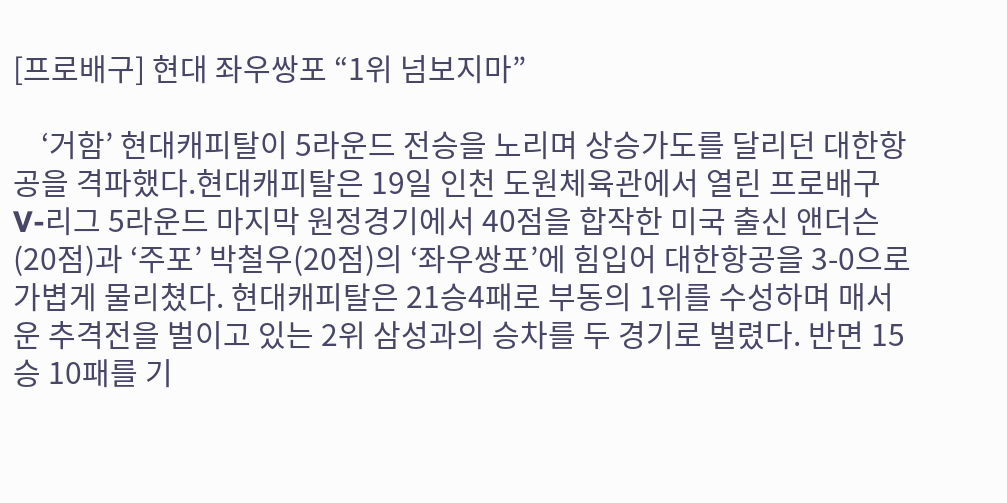[프로배구] 현대 좌우쌍포 “1위 넘보지마”

    ‘거함’ 현대캐피탈이 5라운드 전승을 노리며 상승가도를 달리던 대한항공을 격파했다.현대캐피탈은 19일 인천 도원체육관에서 열린 프로배구 V-리그 5라운드 마지막 원정경기에서 40점을 합작한 미국 출신 앤더슨(20점)과 ‘주포’ 박철우(20점)의 ‘좌우쌍포’에 힘입어 대한항공을 3-0으로 가볍게 물리쳤다. 현대캐피탈은 21승4패로 부동의 1위를 수성하며 매서운 추격전을 벌이고 있는 2위 삼성과의 승차를 두 경기로 벌렸다. 반면 15승 10패를 기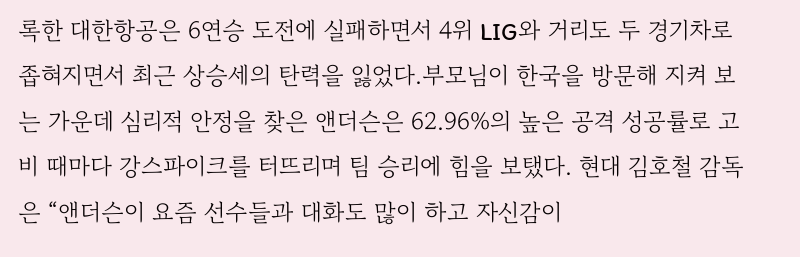록한 대한항공은 6연승 도전에 실패하면서 4위 LIG와 거리도 두 경기차로 좁혀지면서 최근 상승세의 탄력을 잃었다.부모님이 한국을 방문해 지켜 보는 가운데 심리적 안정을 찾은 앤더슨은 62.96%의 높은 공격 성공률로 고비 때마다 강스파이크를 터뜨리며 팀 승리에 힘을 보탰다. 현대 김호철 감독은 “앤더슨이 요즘 선수들과 대화도 많이 하고 자신감이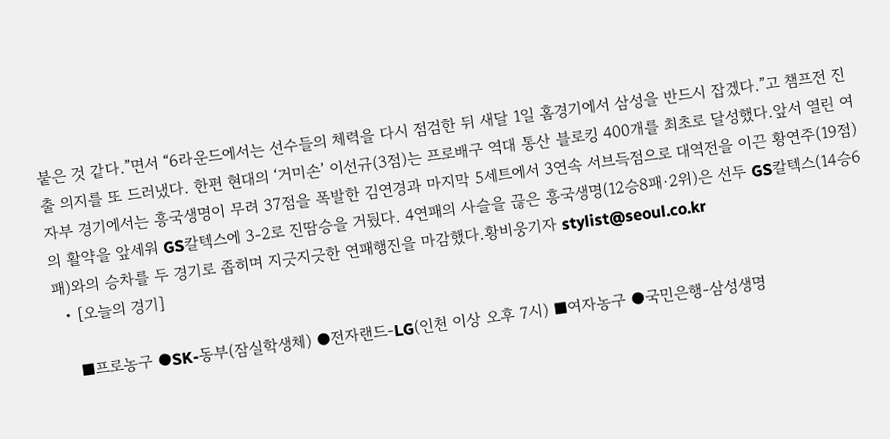붙은 것 같다.”면서 “6라운드에서는 선수들의 체력을 다시 점검한 뒤 새달 1일 홈경기에서 삼성을 반드시 잡겠다.”고 챔프전 진출 의지를 또 드러냈다. 한편 현대의 ‘거미손’ 이선규(3점)는 프로배구 역대 통산 블로킹 400개를 최초로 달성했다.앞서 열린 여자부 경기에서는 흥국생명이 무려 37점을 폭발한 김연경과 마지막 5세트에서 3연속 서브득점으로 대역전을 이끈 황연주(19점)의 활약을 앞세워 GS칼텍스에 3-2로 진땀승을 거뒀다. 4연패의 사슬을 끊은 흥국생명(12승8패·2위)은 선두 GS칼텍스(14승6패)와의 승차를 두 경기로 좁히며 지긋지긋한 연패행진을 마감했다.황비웅기자 stylist@seoul.co.kr
  • [오늘의 경기]

    ■프로농구 ●SK-동부(잠실학생체) ●전자랜드-LG(인천 이상 오후 7시) ■여자농구 ●국민은행-삼성생명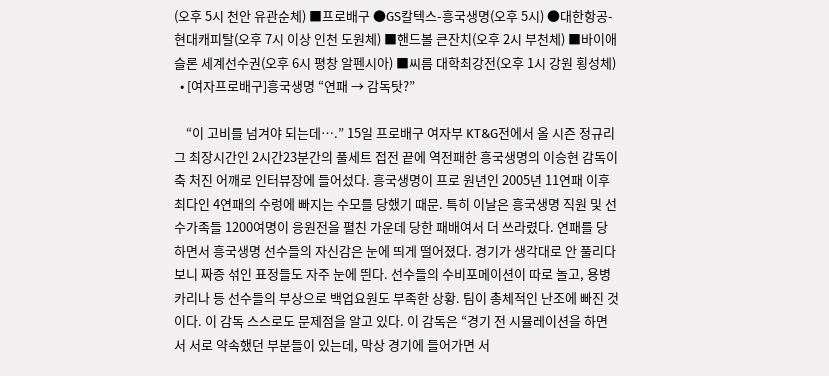(오후 5시 천안 유관순체) ■프로배구 ●GS칼텍스-흥국생명(오후 5시) ●대한항공-현대캐피탈(오후 7시 이상 인천 도원체) ■핸드볼 큰잔치(오후 2시 부천체) ■바이애슬론 세계선수권(오후 6시 평창 알펜시아) ■씨름 대학최강전(오후 1시 강원 횡성체)
  • [여자프로배구]흥국생명 “연패 → 감독탓?”

    “이 고비를 넘겨야 되는데….” 15일 프로배구 여자부 KT&G전에서 올 시즌 정규리그 최장시간인 2시간23분간의 풀세트 접전 끝에 역전패한 흥국생명의 이승현 감독이 축 처진 어깨로 인터뷰장에 들어섰다. 흥국생명이 프로 원년인 2005년 11연패 이후 최다인 4연패의 수렁에 빠지는 수모를 당했기 때문. 특히 이날은 흥국생명 직원 및 선수가족들 1200여명이 응원전을 펼친 가운데 당한 패배여서 더 쓰라렸다. 연패를 당하면서 흥국생명 선수들의 자신감은 눈에 띄게 떨어졌다. 경기가 생각대로 안 풀리다 보니 짜증 섞인 표정들도 자주 눈에 띈다. 선수들의 수비포메이션이 따로 놀고, 용병 카리나 등 선수들의 부상으로 백업요원도 부족한 상황. 팀이 총체적인 난조에 빠진 것이다. 이 감독 스스로도 문제점을 알고 있다. 이 감독은 “경기 전 시뮬레이션을 하면서 서로 약속했던 부분들이 있는데, 막상 경기에 들어가면 서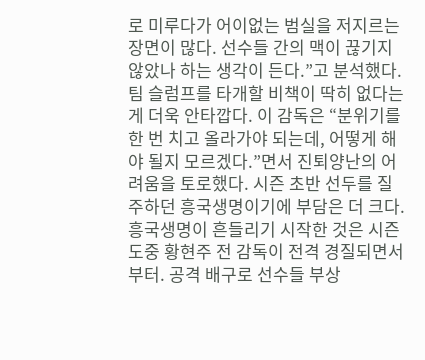로 미루다가 어이없는 범실을 저지르는 장면이 많다. 선수들 간의 맥이 끊기지 않았나 하는 생각이 든다.”고 분석했다. 팀 슬럼프를 타개할 비책이 딱히 없다는 게 더욱 안타깝다. 이 감독은 “분위기를 한 번 치고 올라가야 되는데, 어떻게 해야 될지 모르겠다.”면서 진퇴양난의 어려움을 토로했다. 시즌 초반 선두를 질주하던 흥국생명이기에 부담은 더 크다. 흥국생명이 흔들리기 시작한 것은 시즌 도중 황현주 전 감독이 전격 경질되면서부터. 공격 배구로 선수들 부상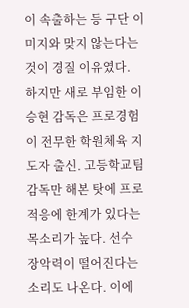이 속출하는 등 구단 이미지와 맞지 않는다는 것이 경질 이유였다. 하지만 새로 부임한 이승현 감독은 프로경험이 전무한 학원체육 지도자 출신. 고등학교팀 감독만 해본 탓에 프로 적응에 한계가 있다는 목소리가 높다. 선수 장악력이 떨어진다는 소리도 나온다. 이에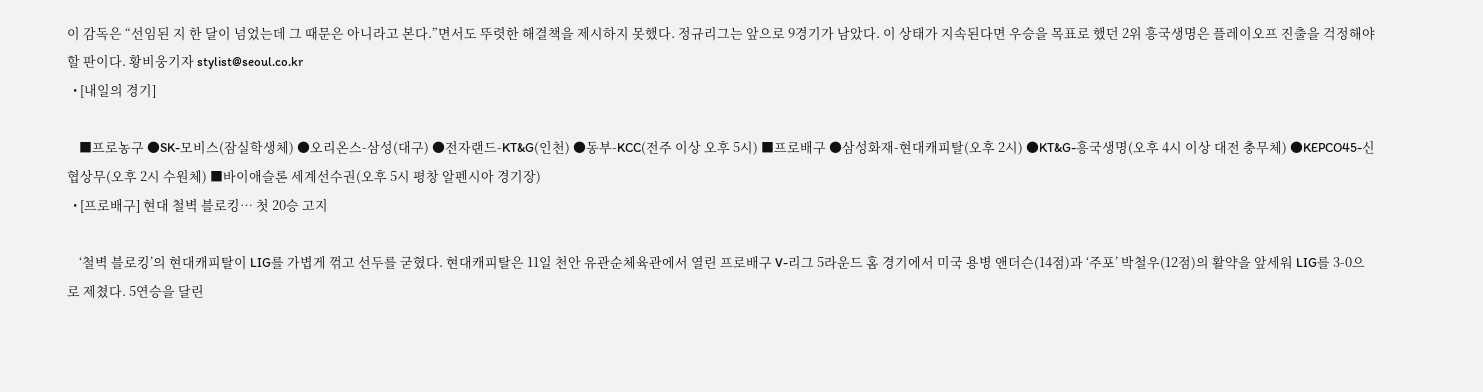이 감독은 “선임된 지 한 달이 넘었는데 그 때문은 아니라고 본다.”면서도 뚜렷한 해결책을 제시하지 못했다. 정규리그는 앞으로 9경기가 남았다. 이 상태가 지속된다면 우승을 목표로 했던 2위 흥국생명은 플레이오프 진출을 걱정해야 할 판이다. 황비웅기자 stylist@seoul.co.kr
  • [내일의 경기]

    ■프로농구 ●SK-모비스(잠실학생체) ●오리온스-삼성(대구) ●전자랜드-KT&G(인천) ●동부-KCC(전주 이상 오후 5시) ■프로배구 ●삼성화재-현대캐피탈(오후 2시) ●KT&G-흥국생명(오후 4시 이상 대전 충무체) ●KEPCO45-신협상무(오후 2시 수원체) ■바이애슬론 세계선수권(오후 5시 평창 알펜시아 경기장)
  • [프로배구] 현대 철벽 블로킹… 첫 20승 고지

    ‘철벽 블로킹’의 현대캐피탈이 LIG를 가볍게 꺾고 선두를 굳혔다. 현대캐피탈은 11일 천안 유관순체육관에서 열린 프로배구 V-리그 5라운드 홈 경기에서 미국 용병 앤더슨(14점)과 ‘주포’ 박철우(12점)의 활약을 앞세워 LIG를 3-0으로 제쳤다. 5연승을 달린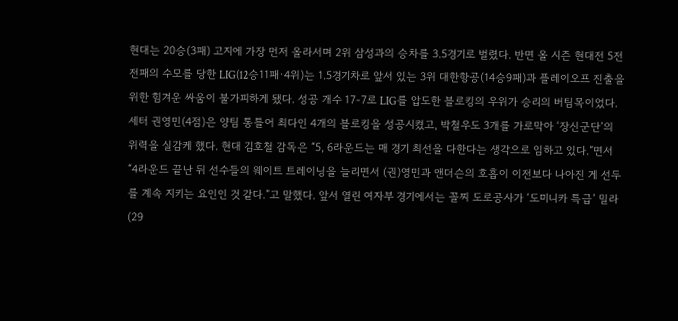현대는 20승(3패) 고지에 가장 먼저 올라서며 2위 삼성과의 승차를 3.5경기로 벌렸다. 반면 올 시즌 현대전 5전 전패의 수모를 당한 LIG(12승11패·4위)는 1.5경기차로 앞서 있는 3위 대한항공(14승9패)과 플레이오프 진출을 위한 힘겨운 싸움이 불가피하게 됐다. 성공 개수 17-7로 LIG를 압도한 블로킹의 우위가 승리의 버팀목이었다. 세터 권영민(4점)은 양팀 통틀어 최다인 4개의 블로킹을 성공시켰고, 박철우도 3개를 가로막아 ‘장신군단’의 위력을 실감케 했다. 현대 김호철 감독은 “5, 6라운드는 매 경기 최선을 다한다는 생각으로 임하고 있다.”면서 “4라운드 끝난 뒤 선수들의 웨이트 트레이닝을 늘리면서 (권)영민과 앤더슨의 호흡이 이전보다 나아진 게 선두를 계속 지키는 요인인 것 같다.”고 말했다. 앞서 열린 여자부 경기에서는 꼴찌 도로공사가 ‘도미니카 특급’ 밀라(29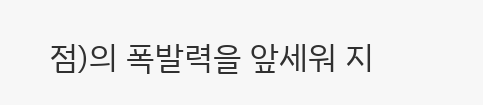점)의 폭발력을 앞세워 지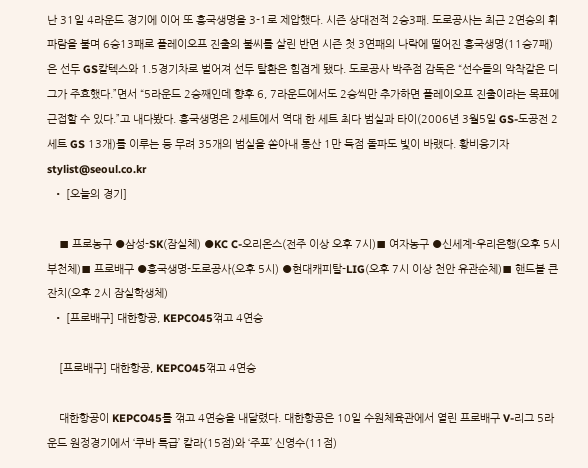난 31일 4라운드 경기에 이어 또 흥국생명을 3-1로 제압했다. 시즌 상대전적 2승3패. 도로공사는 최근 2연승의 휘파람을 불며 6승13패로 플레이오프 진출의 불씨를 살린 반면 시즌 첫 3연패의 나락에 떨어진 흥국생명(11승7패)은 선두 GS칼텍스와 1.5경기차로 벌어져 선두 탈환은 힘겹게 됐다. 도로공사 박주점 감독은 “선수들의 악착같은 디그가 주효했다.”면서 “5라운드 2승째인데 향후 6, 7라운드에서도 2승씩만 추가하면 플레이오프 진출이라는 목표에 근접할 수 있다.”고 내다봤다. 흥국생명은 2세트에서 역대 한 세트 최다 범실과 타이(2006년 3월5일 GS-도공전 2세트 GS 13개)를 이루는 등 무려 35개의 범실을 쏟아내 통산 1만 득점 돌파도 빛이 바랬다. 황비웅기자 stylist@seoul.co.kr
  • [오늘의 경기]

    ■ 프로농구 ●삼성-SK(잠실체) ●KC C-오리온스(전주 이상 오후 7시)■ 여자농구 ●신세계-우리은행(오후 5시 부천체)■ 프로배구 ●흥국생명-도로공사(오후 5시) ●현대캐피탈-LIG(오후 7시 이상 천안 유관순체)■ 핸드볼 큰잔치(오후 2시 잠실학생체)
  • [프로배구] 대한항공, KEPCO45꺾고 4연승

    [프로배구] 대한항공, KEPCO45꺾고 4연승

    대한항공이 KEPCO45를 꺾고 4연승을 내달렸다. 대한항공은 10일 수원체육관에서 열린 프로배구 V-리그 5라운드 원정경기에서 ‘쿠바 특급’ 칼라(15점)와 ‘주포’ 신영수(11점)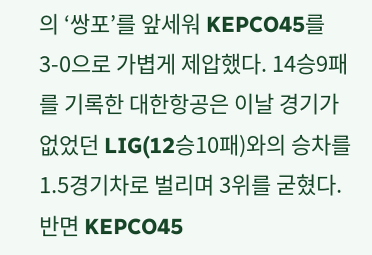의 ‘쌍포’를 앞세워 KEPCO45를 3-0으로 가볍게 제압했다. 14승9패를 기록한 대한항공은 이날 경기가 없었던 LIG(12승10패)와의 승차를 1.5경기차로 벌리며 3위를 굳혔다. 반면 KEPCO45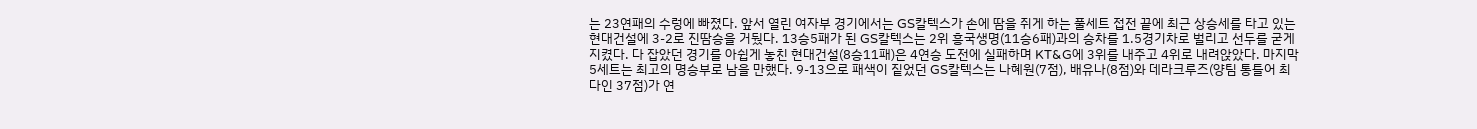는 23연패의 수렁에 빠졌다. 앞서 열린 여자부 경기에서는 GS칼텍스가 손에 땀을 쥐게 하는 풀세트 접전 끝에 최근 상승세를 타고 있는 현대건설에 3-2로 진땀승을 거뒀다. 13승5패가 된 GS칼텍스는 2위 흥국생명(11승6패)과의 승차를 1.5경기차로 벌리고 선두를 굳게 지켰다. 다 잡았던 경기를 아쉽게 놓친 현대건설(8승11패)은 4연승 도전에 실패하며 KT&G에 3위를 내주고 4위로 내려앉았다. 마지막 5세트는 최고의 명승부로 남을 만했다. 9-13으로 패색이 짙었던 GS칼텍스는 나혜원(7점), 배유나(8점)와 데라크루즈(양팀 통틀어 최다인 37점)가 연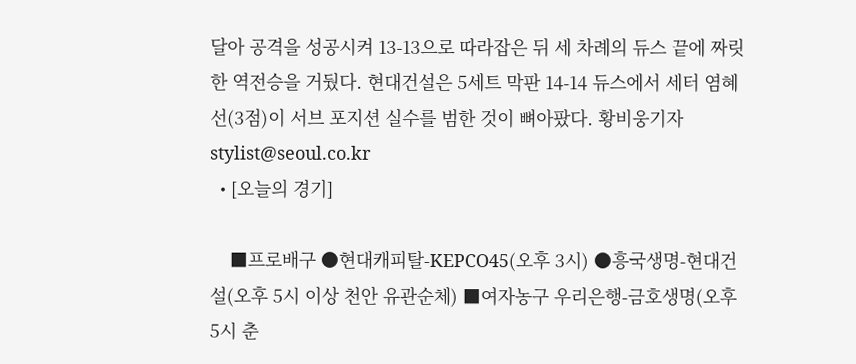달아 공격을 성공시켜 13-13으로 따라잡은 뒤 세 차례의 듀스 끝에 짜릿한 역전승을 거뒀다. 현대건설은 5세트 막판 14-14 듀스에서 세터 염혜선(3점)이 서브 포지션 실수를 범한 것이 뼈아팠다. 황비웅기자 stylist@seoul.co.kr
  • [오늘의 경기]

    ■프로배구 ●현대캐피탈-KEPCO45(오후 3시) ●흥국생명-현대건설(오후 5시 이상 천안 유관순체) ■여자농구 우리은행-금호생명(오후 5시 춘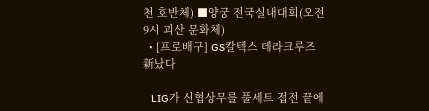천 호반체) ■양궁 전국실내대회(오전 9시 괴산 문화체)
  • [프로배구] GS칼텍스 데라크루즈 新났다

    LIG가 신협상무를 풀세트 접전 끝에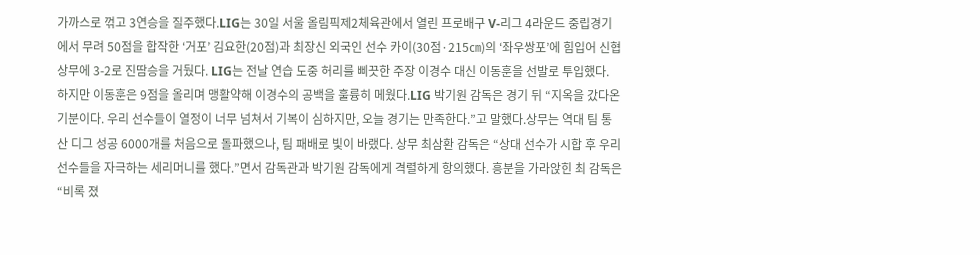가까스로 꺾고 3연승을 질주했다.LIG는 30일 서울 올림픽제2체육관에서 열린 프로배구 V-리그 4라운드 중립경기에서 무려 50점을 합작한 ‘거포’ 김요한(20점)과 최장신 외국인 선수 카이(30점·215㎝)의 ‘좌우쌍포’에 힘입어 신협상무에 3-2로 진땀승을 거뒀다. LIG는 전날 연습 도중 허리를 삐끗한 주장 이경수 대신 이동훈을 선발로 투입했다. 하지만 이동훈은 9점을 올리며 맹활약해 이경수의 공백을 훌륭히 메웠다.LIG 박기원 감독은 경기 뒤 “지옥을 갔다온 기분이다. 우리 선수들이 열정이 너무 넘쳐서 기복이 심하지만, 오늘 경기는 만족한다.”고 말했다.상무는 역대 팀 통산 디그 성공 6000개를 처음으로 돌파했으나, 팀 패배로 빛이 바랬다. 상무 최삼환 감독은 “상대 선수가 시합 후 우리 선수들을 자극하는 세리머니를 했다.”면서 감독관과 박기원 감독에게 격렬하게 항의했다. 흥분을 가라앉힌 최 감독은 “비록 졌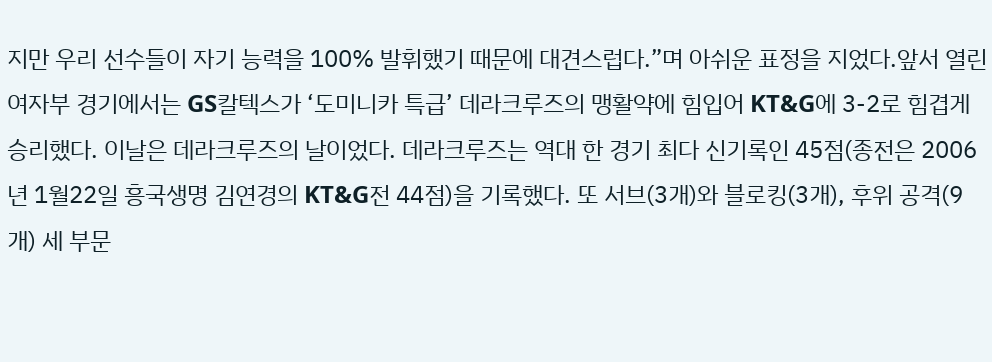지만 우리 선수들이 자기 능력을 100% 발휘했기 때문에 대견스럽다.”며 아쉬운 표정을 지었다.앞서 열린 여자부 경기에서는 GS칼텍스가 ‘도미니카 특급’ 데라크루즈의 맹활약에 힘입어 KT&G에 3-2로 힘겹게 승리했다. 이날은 데라크루즈의 날이었다. 데라크루즈는 역대 한 경기 최다 신기록인 45점(종전은 2006년 1월22일 흥국생명 김연경의 KT&G전 44점)을 기록했다. 또 서브(3개)와 블로킹(3개), 후위 공격(9개) 세 부문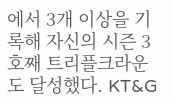에서 3개 이상을 기록해 자신의 시즌 3호째 트리플크라운도 달성했다. KT&G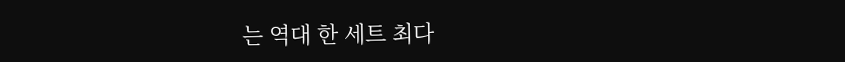는 역대 한 세트 최다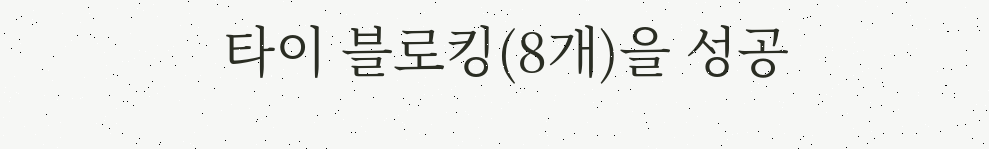타이 블로킹(8개)을 성공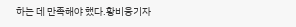하는 데 만족해야 했다.황비웅기자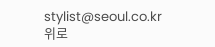stylist@seoul.co.kr
위로